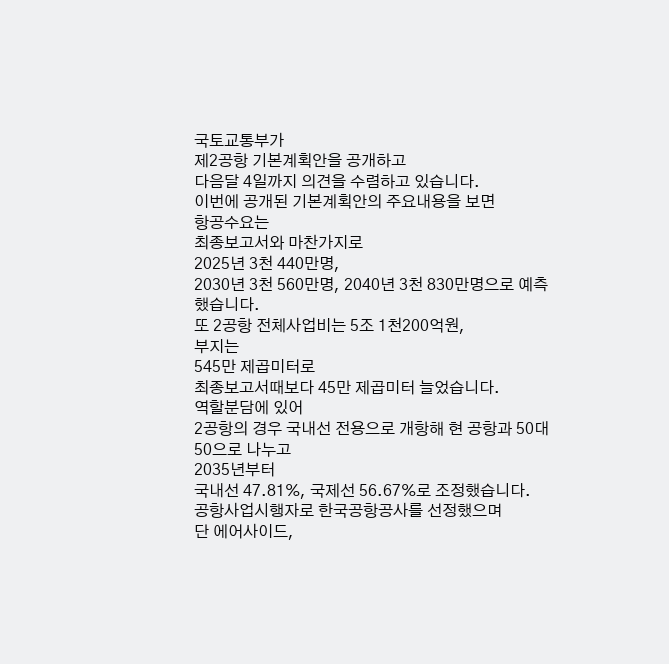국토교통부가
제2공항 기본계획안을 공개하고
다음달 4일까지 의견을 수렴하고 있습니다.
이번에 공개된 기본계획안의 주요내용을 보면
항공수요는
최종보고서와 마찬가지로
2025년 3천 440만명,
2030년 3천 560만명, 2040년 3천 830만명으로 예측했습니다.
또 2공항 전체사업비는 5조 1천200억원,
부지는
545만 제곱미터로
최종보고서때보다 45만 제곱미터 늘었습니다.
역할분담에 있어
2공항의 경우 국내선 전용으로 개항해 현 공항과 50대50으로 나누고
2035년부터
국내선 47.81%, 국제선 56.67%로 조정했습니다.
공항사업시행자로 한국공항공사를 선정했으며
단 에어사이드,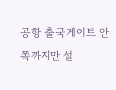공항 출국게이트 안쪽까지만 설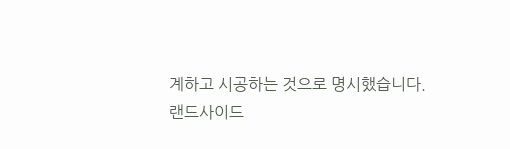계하고 시공하는 것으로 명시했습니다.
랜드사이드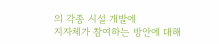의 각종 시설 개발에
지자체가 참여하는 방안에 대해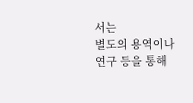서는
별도의 용역이나 연구 등을 통해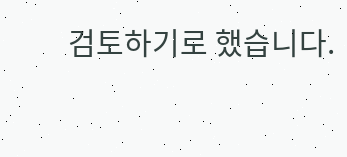검토하기로 했습니다.